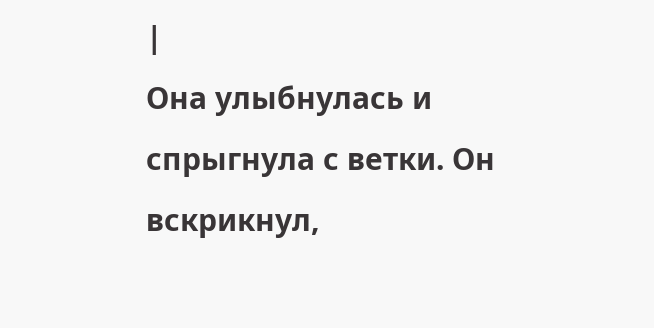|
Она улыбнулась и спрыгнула с ветки. Он вскрикнул,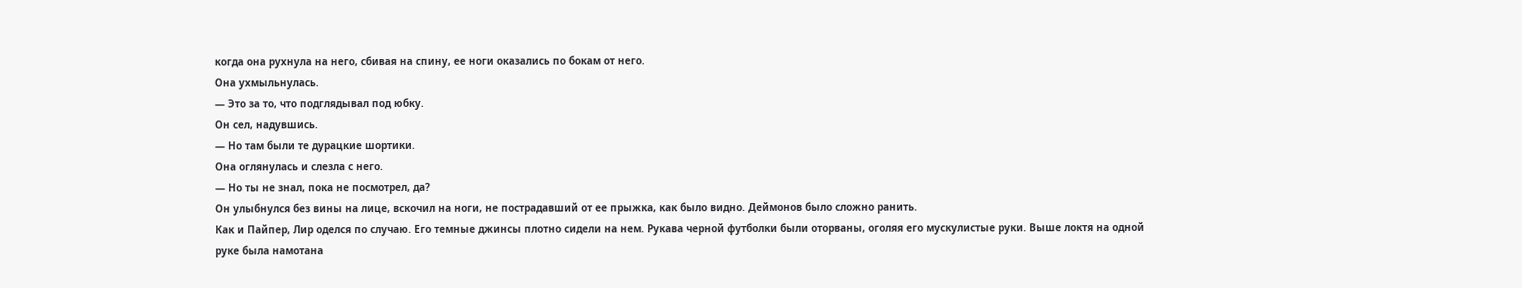когда она рухнула на него, сбивая на спину, ее ноги оказались по бокам от него.
Она ухмыльнулась.
— Это за то, что подглядывал под юбку.
Он сел, надувшись.
— Но там были те дурацкие шортики.
Она оглянулась и слезла с него.
— Но ты не знал, пока не посмотрел, да?
Он улыбнулся без вины на лице, вскочил на ноги, не пострадавший от ее прыжка, как было видно. Деймонов было сложно ранить.
Как и Пайпер, Лир оделся по случаю. Его темные джинсы плотно сидели на нем. Рукава черной футболки были оторваны, оголяя его мускулистые руки. Выше локтя на одной руке была намотана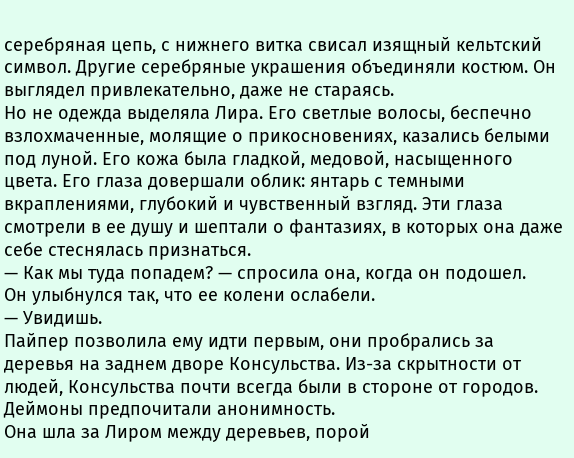серебряная цепь, с нижнего витка свисал изящный кельтский символ. Другие серебряные украшения объединяли костюм. Он выглядел привлекательно, даже не стараясь.
Но не одежда выделяла Лира. Его светлые волосы, беспечно взлохмаченные, молящие о прикосновениях, казались белыми под луной. Его кожа была гладкой, медовой, насыщенного цвета. Его глаза довершали облик: янтарь с темными вкраплениями, глубокий и чувственный взгляд. Эти глаза смотрели в ее душу и шептали о фантазиях, в которых она даже себе стеснялась признаться.
— Как мы туда попадем? — спросила она, когда он подошел.
Он улыбнулся так, что ее колени ослабели.
— Увидишь.
Пайпер позволила ему идти первым, они пробрались за деревья на заднем дворе Консульства. Из-за скрытности от людей, Консульства почти всегда были в стороне от городов. Деймоны предпочитали анонимность.
Она шла за Лиром между деревьев, порой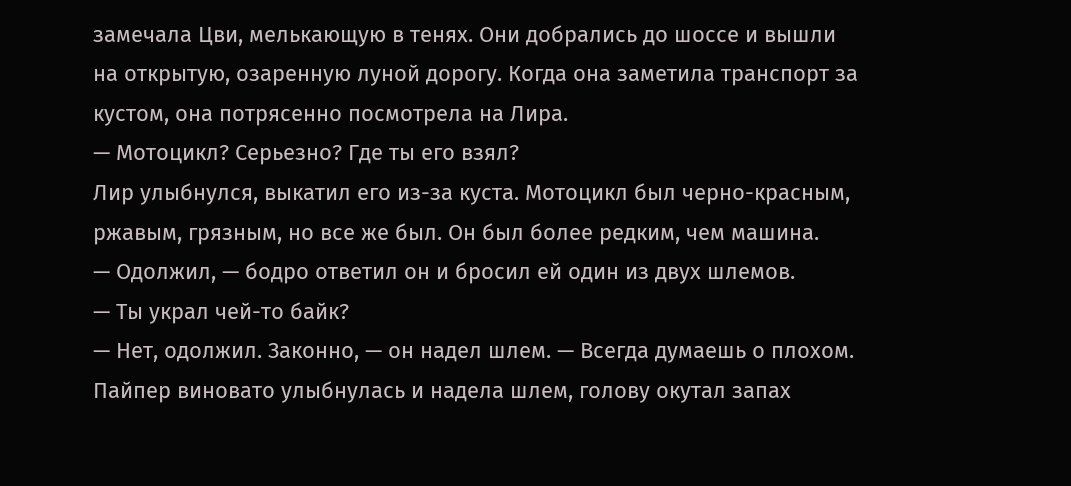замечала Цви, мелькающую в тенях. Они добрались до шоссе и вышли на открытую, озаренную луной дорогу. Когда она заметила транспорт за кустом, она потрясенно посмотрела на Лира.
— Мотоцикл? Серьезно? Где ты его взял?
Лир улыбнулся, выкатил его из-за куста. Мотоцикл был черно-красным, ржавым, грязным, но все же был. Он был более редким, чем машина.
— Одолжил, — бодро ответил он и бросил ей один из двух шлемов.
— Ты украл чей-то байк?
— Нет, одолжил. Законно, — он надел шлем. — Всегда думаешь о плохом.
Пайпер виновато улыбнулась и надела шлем, голову окутал запах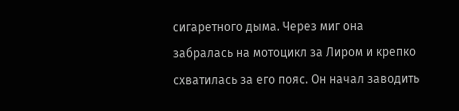сигаретного дыма. Через миг она забралась на мотоцикл за Лиром и крепко схватилась за его пояс. Он начал заводить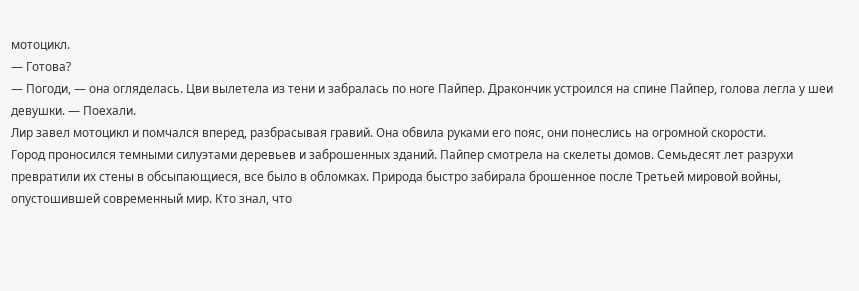мотоцикл.
— Готова?
— Погоди, — она огляделась. Цви вылетела из тени и забралась по ноге Пайпер. Дракончик устроился на спине Пайпер, голова легла у шеи девушки. — Поехали.
Лир завел мотоцикл и помчался вперед, разбрасывая гравий. Она обвила руками его пояс, они понеслись на огромной скорости.
Город проносился темными силуэтами деревьев и заброшенных зданий. Пайпер смотрела на скелеты домов. Семьдесят лет разрухи превратили их стены в обсыпающиеся, все было в обломках. Природа быстро забирала брошенное после Третьей мировой войны, опустошившей современный мир. Кто знал, что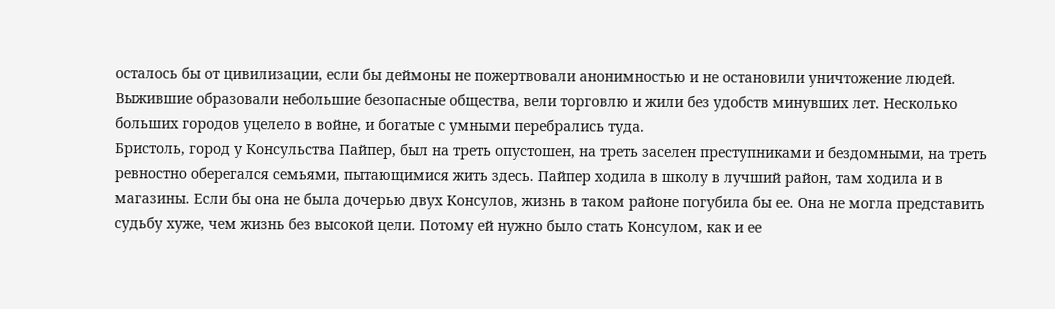осталось бы от цивилизации, если бы деймоны не пожертвовали анонимностью и не остановили уничтожение людей.
Выжившие образовали небольшие безопасные общества, вели торговлю и жили без удобств минувших лет. Несколько больших городов уцелело в войне, и богатые с умными перебрались туда.
Бристоль, город у Консульства Пайпер, был на треть опустошен, на треть заселен преступниками и бездомными, на треть ревностно оберегался семьями, пытающимися жить здесь. Пайпер ходила в школу в лучший район, там ходила и в магазины. Если бы она не была дочерью двух Консулов, жизнь в таком районе погубила бы ее. Она не могла представить судьбу хуже, чем жизнь без высокой цели. Потому ей нужно было стать Консулом, как и ее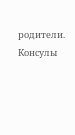родители. Консулы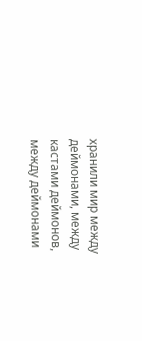хранили мир между деймонами, между кастами деймонов, между деймонами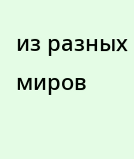из разных миров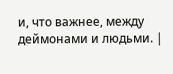и, что важнее, между деймонами и людьми. |